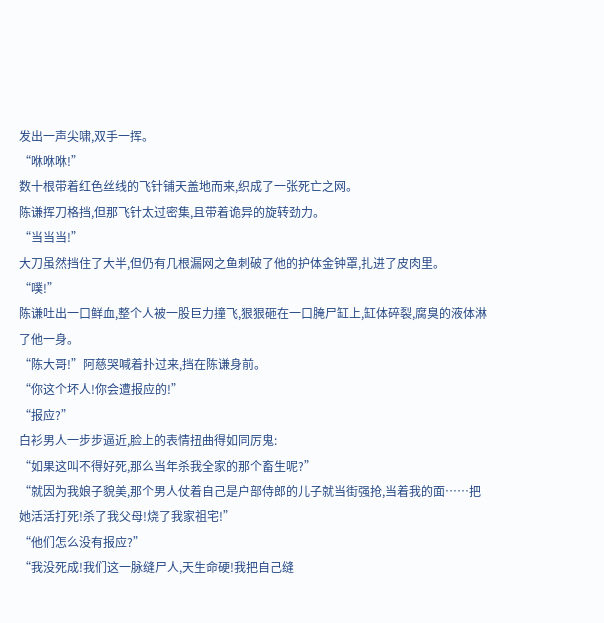发出一声尖啸,双手一挥。
“咻咻咻!”
数十根带着红色丝线的飞针铺天盖地而来,织成了一张死亡之网。
陈谦挥刀格挡,但那飞针太过密集,且带着诡异的旋转劲力。
“当当当!”
大刀虽然挡住了大半,但仍有几根漏网之鱼刺破了他的护体金钟罩,扎进了皮肉里。
“噗!”
陈谦吐出一口鲜血,整个人被一股巨力撞飞,狠狠砸在一口腌尸缸上,缸体碎裂,腐臭的液体淋了他一身。
“陈大哥!”阿慈哭喊着扑过来,挡在陈谦身前。
“你这个坏人!你会遭报应的!”
“报应?”
白衫男人一步步逼近,脸上的表情扭曲得如同厉鬼:
“如果这叫不得好死,那么当年杀我全家的那个畜生呢?”
“就因为我娘子貌美,那个男人仗着自己是户部侍郎的儿子就当街强抢,当着我的面……把她活活打死!杀了我父母!烧了我家祖宅!”
“他们怎么没有报应?”
“我没死成!我们这一脉缝尸人,天生命硬!我把自己缝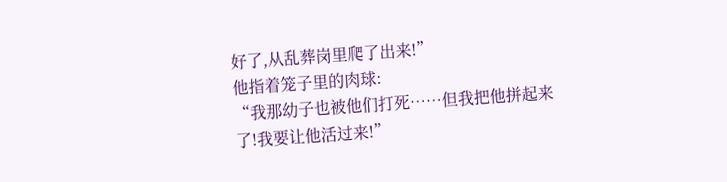好了,从乱葬岗里爬了出来!”
他指着笼子里的肉球:
“我那幼子也被他们打死……但我把他拼起来了!我要让他活过来!”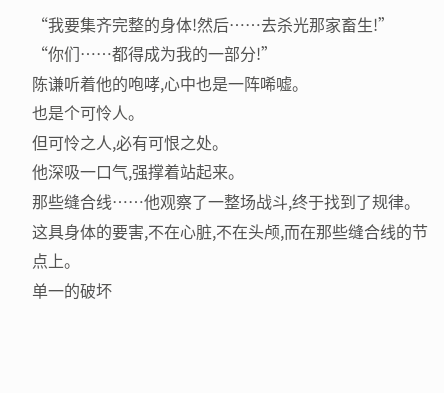“我要集齐完整的身体!然后……去杀光那家畜生!”
“你们……都得成为我的一部分!”
陈谦听着他的咆哮,心中也是一阵唏嘘。
也是个可怜人。
但可怜之人,必有可恨之处。
他深吸一口气,强撑着站起来。
那些缝合线……他观察了一整场战斗,终于找到了规律。
这具身体的要害,不在心脏,不在头颅,而在那些缝合线的节点上。
单一的破坏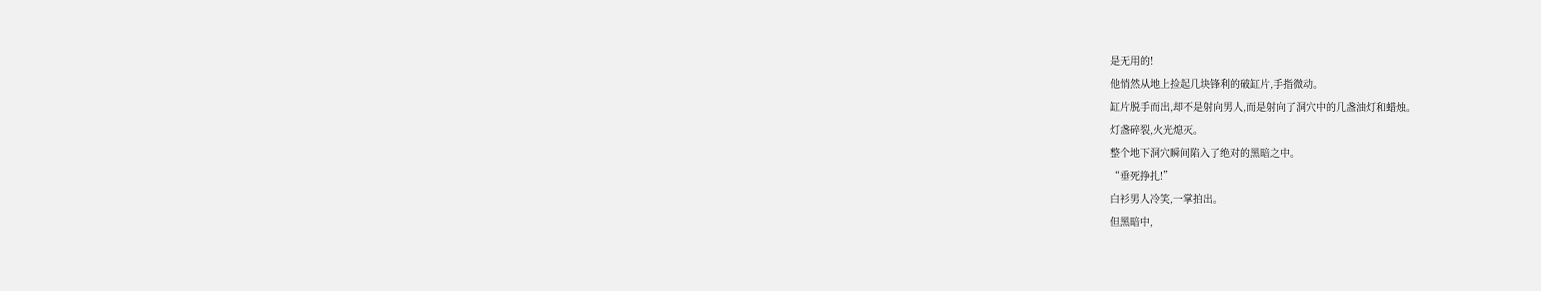是无用的!
他悄然从地上捡起几块锋利的破缸片,手指微动。
缸片脱手而出,却不是射向男人,而是射向了洞穴中的几盏油灯和蜡烛。
灯盏碎裂,火光熄灭。
整个地下洞穴瞬间陷入了绝对的黑暗之中。
“垂死挣扎!”
白衫男人冷笑,一掌拍出。
但黑暗中,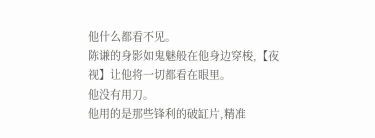他什么都看不见。
陈谦的身影如鬼魅般在他身边穿梭,【夜视】让他将一切都看在眼里。
他没有用刀。
他用的是那些锋利的破缸片,精准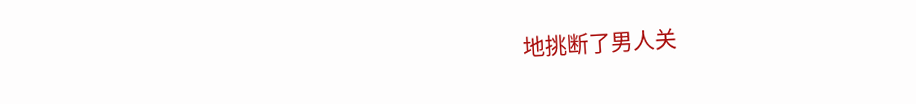地挑断了男人关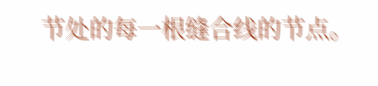节处的每一根缝合线的节点。